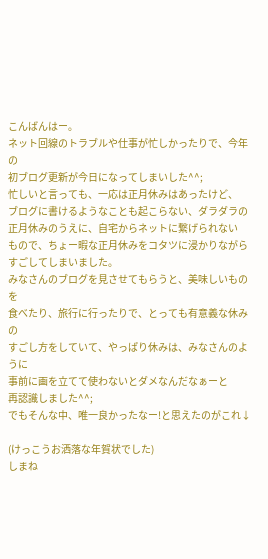こんばんはー。
ネット回線のトラブルや仕事が忙しかったりで、今年の
初ブログ更新が今日になってしまいした^^;
忙しいと言っても、一応は正月休みはあったけど、
ブログに書けるようなことも起こらない、ダラダラの
正月休みのうえに、自宅からネットに繋げられない
もので、ちょー暇な正月休みをコタツに浸かりながら
すごしてしまいました。
みなさんのブログを見させてもらうと、美味しいものを
食べたり、旅行に行ったりで、とっても有意義な休みの
すごし方をしていて、やっぱり休みは、みなさんのように
事前に画を立てて使わないとダメなんだなぁーと
再認識しました^^;
でもそんな中、唯一良かったなー!と思えたのがこれ↓

(けっこうお洒落な年賀状でした)
しまね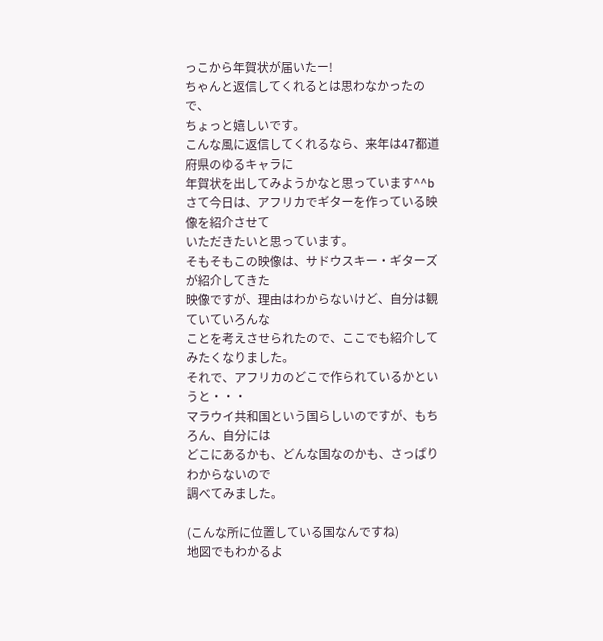っこから年賀状が届いたー!
ちゃんと返信してくれるとは思わなかったので、
ちょっと嬉しいです。
こんな風に返信してくれるなら、来年は47都道府県のゆるキャラに
年賀状を出してみようかなと思っています^^b
さて今日は、アフリカでギターを作っている映像を紹介させて
いただきたいと思っています。
そもそもこの映像は、サドウスキー・ギターズが紹介してきた
映像ですが、理由はわからないけど、自分は観ていていろんな
ことを考えさせられたので、ここでも紹介してみたくなりました。
それで、アフリカのどこで作られているかというと・・・
マラウイ共和国という国らしいのですが、もちろん、自分には
どこにあるかも、どんな国なのかも、さっぱりわからないので
調べてみました。

(こんな所に位置している国なんですね)
地図でもわかるよ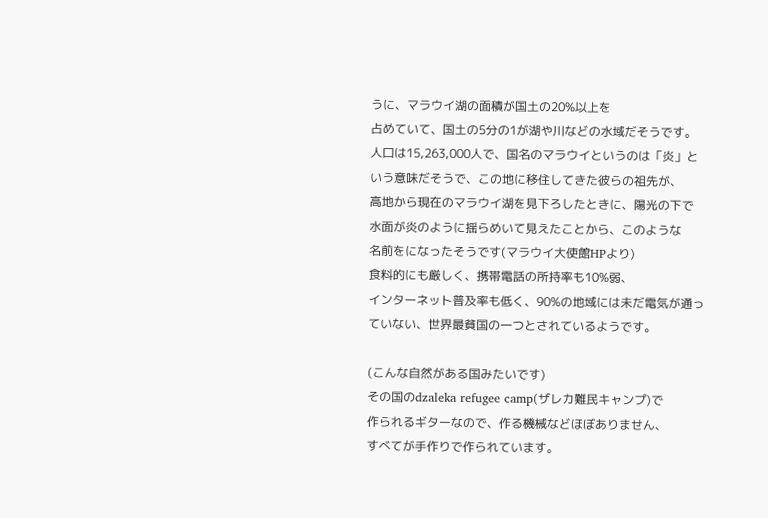うに、マラウイ湖の面積が国土の20%以上を
占めていて、国土の5分の1が湖や川などの水域だそうです。
人口は15,263,000人で、国名のマラウイというのは「炎」と
いう意味だそうで、この地に移住してきた彼らの祖先が、
高地から現在のマラウイ湖を見下ろしたときに、陽光の下で
水面が炎のように揺らめいて見えたことから、このような
名前をになったそうです(マラウイ大使館HPより)
食料的にも厳しく、携帯電話の所持率も10%弱、
インターネット普及率も低く、90%の地域には未だ電気が通っ
ていない、世界最貧国の一つとされているようです。

(こんな自然がある国みたいです)
その国のdzaleka refugee camp(ザレカ難民キャンプ)で
作られるギターなので、作る機械などほぼありません、
すべてが手作りで作られています。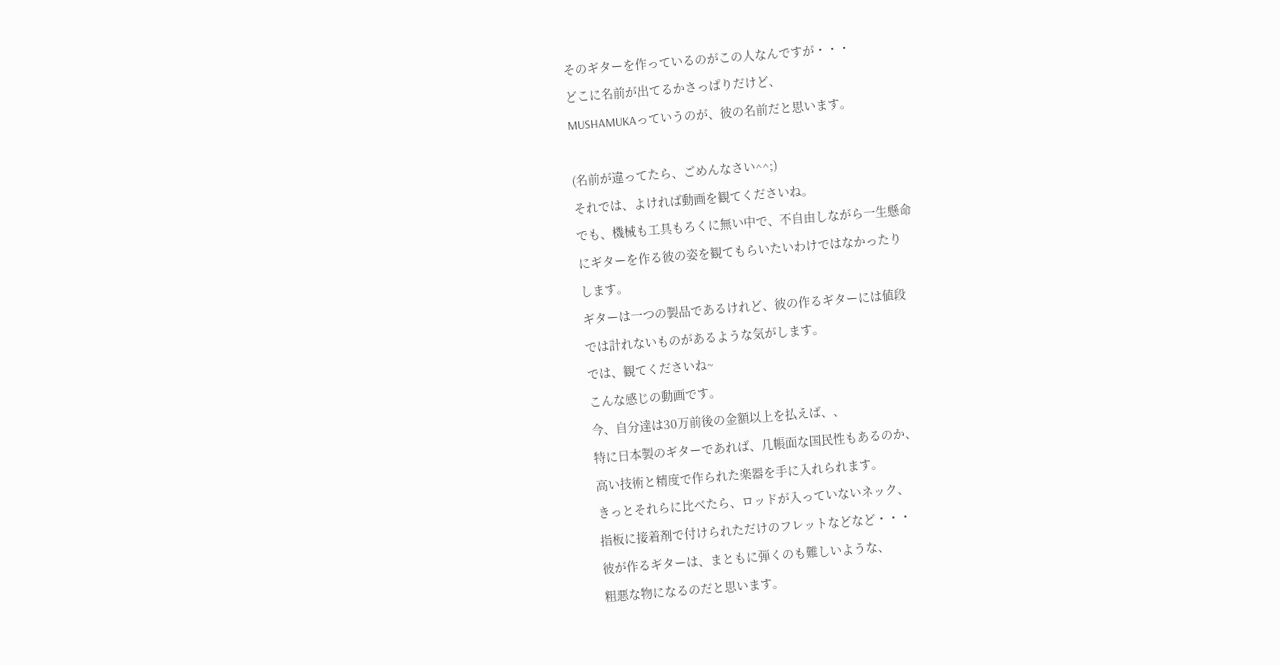そのギターを作っているのがこの人なんですが・・・
どこに名前が出てるかさっぱりだけど、
MUSHAMUKAっていうのが、彼の名前だと思います。

(名前が違ってたら、ごめんなさい^^;)
それでは、よければ動画を観てくださいね。
でも、機械も工具もろくに無い中で、不自由しながら一生懸命
にギターを作る彼の姿を観てもらいたいわけではなかったり
します。
ギターは一つの製品であるけれど、彼の作るギターには値段
では計れないものがあるような気がします。
では、観てくださいね~
こんな感じの動画です。
今、自分達は30万前後の金額以上を払えば、、
特に日本製のギターであれば、几帳面な国民性もあるのか、
高い技術と精度で作られた楽器を手に入れられます。
きっとそれらに比べたら、ロッドが入っていないネック、
指板に接着剤で付けられただけのフレットなどなど・・・
彼が作るギターは、まともに弾くのも難しいような、
粗悪な物になるのだと思います。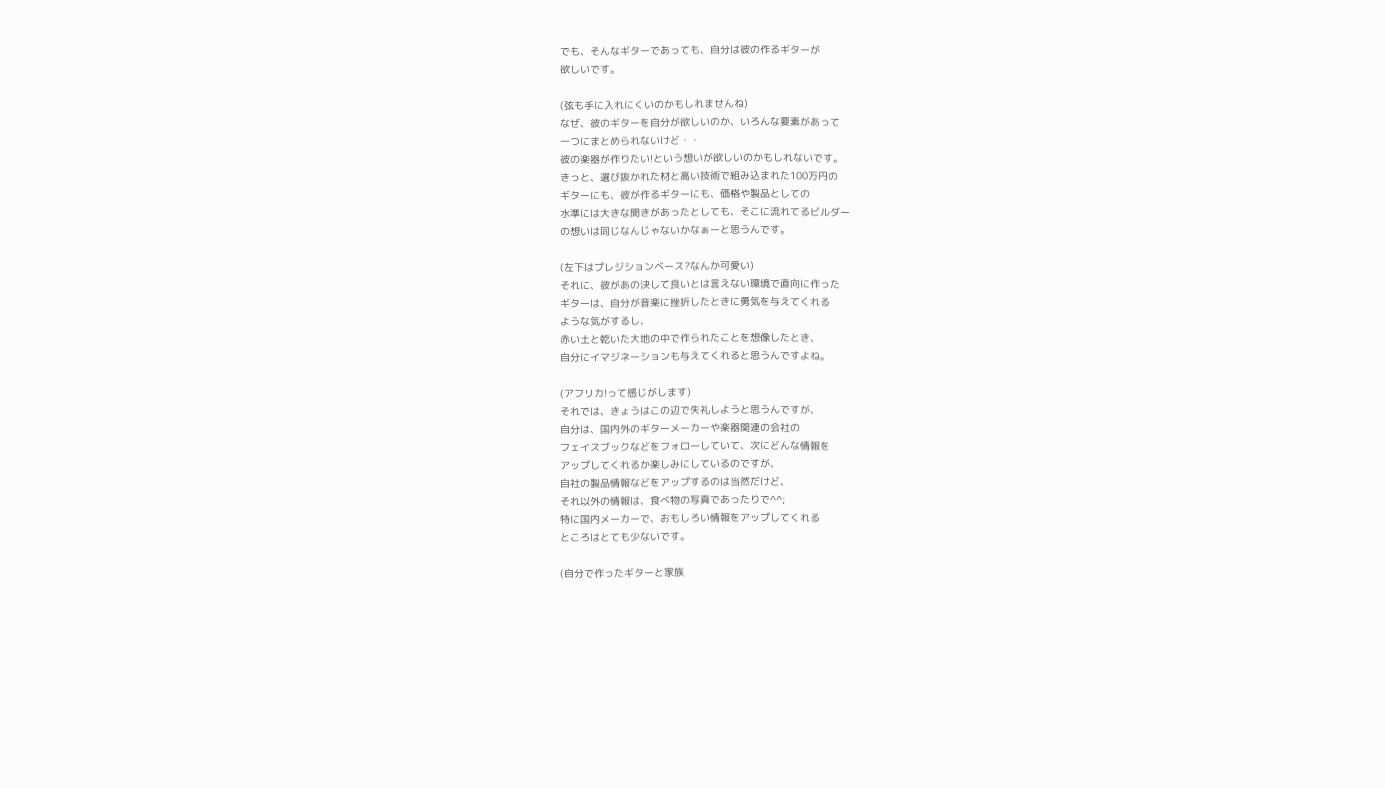でも、そんなギターであっても、自分は彼の作るギターが
欲しいです。

(弦も手に入れにくいのかもしれませんね)
なぜ、彼のギターを自分が欲しいのか、いろんな要素があって
一つにまとめられないけど・・
彼の楽器が作りたい!という想いが欲しいのかもしれないです。
きっと、選び抜かれた材と高い技術で組み込まれた100万円の
ギターにも、彼が作るギターにも、価格や製品としての
水準には大きな開きがあったとしても、そこに流れてるビルダー
の想いは同じなんじゃないかなぁーと思うんです。

(左下はプレジションベース?なんか可愛い)
それに、彼があの決して良いとは言えない環境で直向に作った
ギターは、自分が音楽に挫折したときに勇気を与えてくれる
ような気がするし、
赤い土と乾いた大地の中で作られたことを想像したとき、
自分にイマジネーションも与えてくれると思うんですよね。

(アフリカ!って感じがします)
それでは、きょうはこの辺で失礼しようと思うんですが、
自分は、国内外のギターメーカーや楽器関連の会社の
フェイスブックなどをフォローしていて、次にどんな情報を
アップしてくれるか楽しみにしているのですが、
自社の製品情報などをアップするのは当然だけど、
それ以外の情報は、食べ物の写真であったりで^^;
特に国内メーカーで、おもしろい情報をアップしてくれる
ところはとても少ないです。

(自分で作ったギターと家族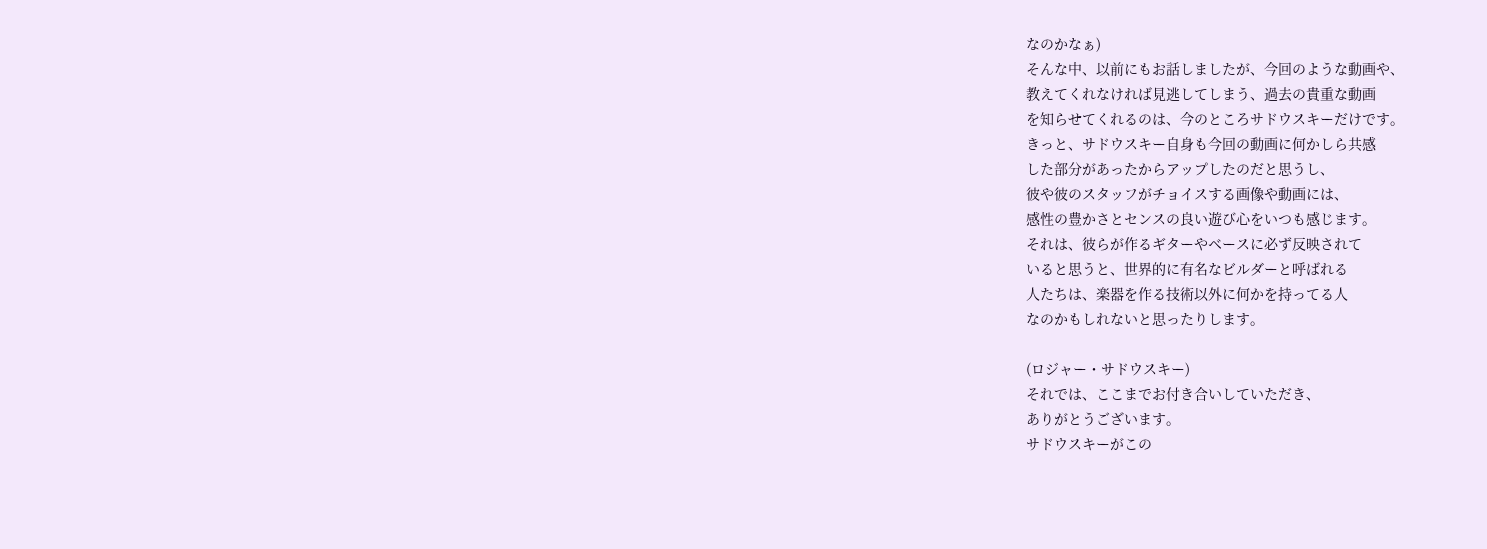なのかなぁ)
そんな中、以前にもお話しましたが、今回のような動画や、
教えてくれなければ見逃してしまう、過去の貴重な動画
を知らせてくれるのは、今のところサドウスキーだけです。
きっと、サドウスキー自身も今回の動画に何かしら共感
した部分があったからアップしたのだと思うし、
彼や彼のスタッフがチョイスする画像や動画には、
感性の豊かさとセンスの良い遊び心をいつも感じます。
それは、彼らが作るギターやベースに必ず反映されて
いると思うと、世界的に有名なビルダーと呼ばれる
人たちは、楽器を作る技術以外に何かを持ってる人
なのかもしれないと思ったりします。

(ロジャー・サドウスキー)
それでは、ここまでお付き合いしていただき、
ありがとうございます。
サドウスキーがこの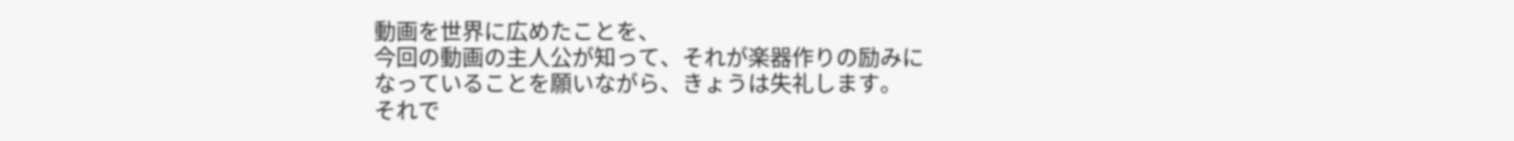動画を世界に広めたことを、
今回の動画の主人公が知って、それが楽器作りの励みに
なっていることを願いながら、きょうは失礼します。
それで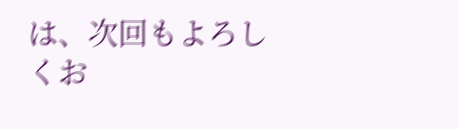は、次回もよろしくお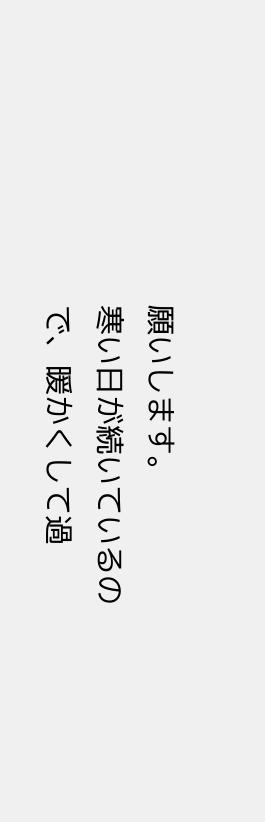願いします。
寒い日が続いているので、暖かくして過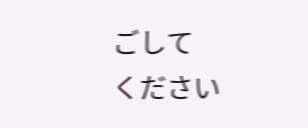ごして
ください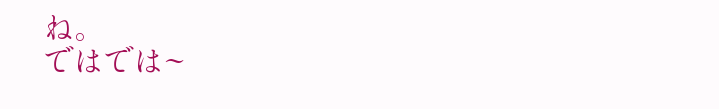ね。
ではでは~